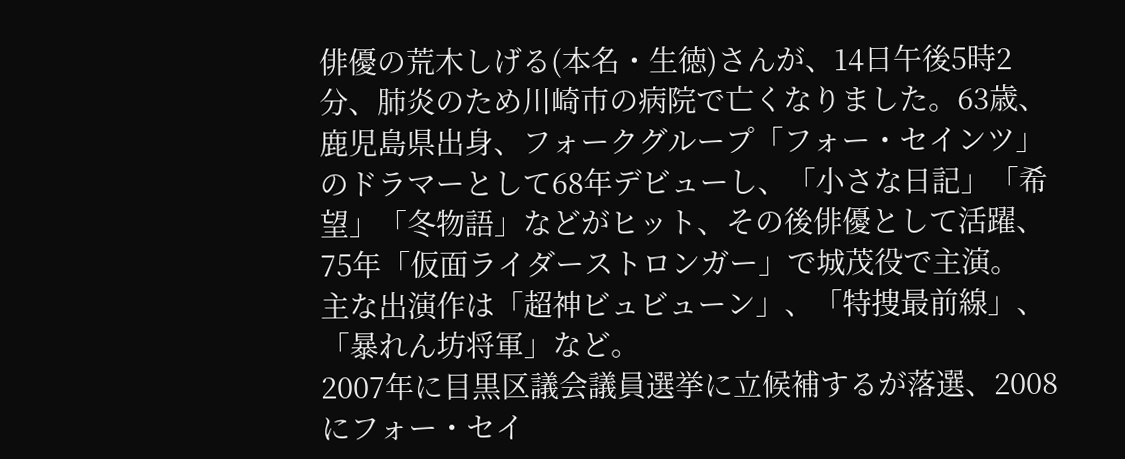俳優の荒木しげる(本名・生徳)さんが、14日午後5時2分、肺炎のため川崎市の病院で亡くなりました。63歳、鹿児島県出身、フォークグループ「フォー・セインツ」のドラマーとして68年デビューし、「小さな日記」「希望」「冬物語」などがヒット、その後俳優として活躍、75年「仮面ライダーストロンガー」で城茂役で主演。
主な出演作は「超神ビュビューン」、「特捜最前線」、「暴れん坊将軍」など。
2007年に目黒区議会議員選挙に立候補するが落選、2008にフォー・セイ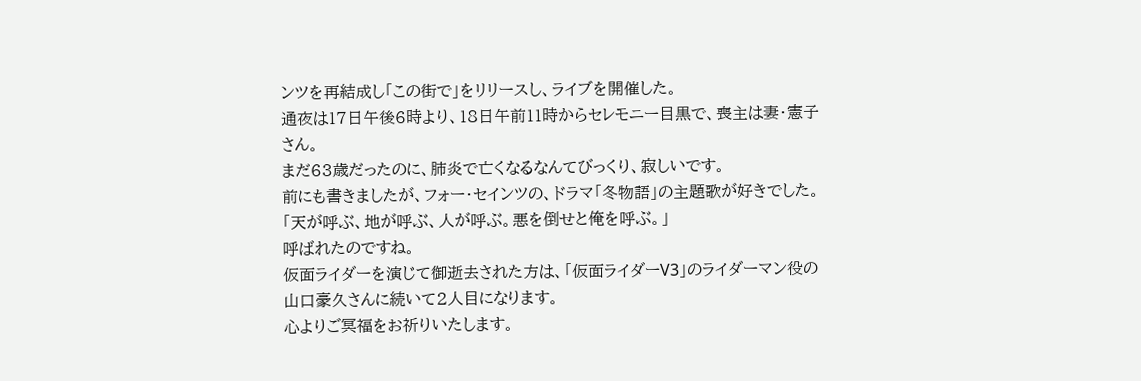ンツを再結成し「この街で」をリリースし、ライブを開催した。
通夜は17日午後6時より、18日午前11時からセレモニー目黒で、喪主は妻・憲子さん。
まだ63歳だったのに、肺炎で亡くなるなんてびっくり、寂しいです。
前にも書きましたが、フォー・セインツの、ドラマ「冬物語」の主題歌が好きでした。
「天が呼ぶ、地が呼ぶ、人が呼ぶ。悪を倒せと俺を呼ぶ。」
呼ばれたのですね。
仮面ライダーを演じて御逝去された方は、「仮面ライダーV3」のライダーマン役の山口豪久さんに続いて2人目になります。
心よりご冥福をお祈りいたします。